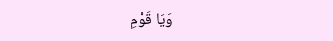وَيَا قَوْمِ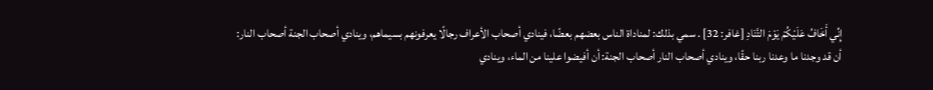إِنِّي أَخَافُ عَلَيْكُمْ يَوْمَ التَّنَادِ [غافر: 32] . سمي بذلك: لمناداة الناس بعضهم بعضًا، فينادي أصحاب الأعراف رجالًا يعرفونهم بسيماهم، وينادي أصحاب الجنة أصحاب النار: أن قد وجدنا ما وعدنا ربنا حقًا، وينادي أصحاب النار أصحاب الجنة: أن أفيضوا علينا من الماء، وينادي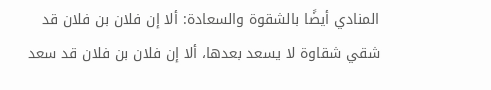المنادي أيضًا بالشقوة والسعادة: ألا إن فلان بن فلان قد شقي شقاوة لا يسعد بعدها، ألا إن فلان بن فلان قد سعد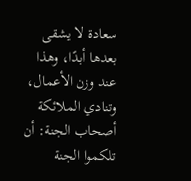سعادة لا يشقى بعدها أبدًا، وهذا عند وزن الأعمال، وتنادي الملائكة أصحاب الجنة: أن تلكموا الجنة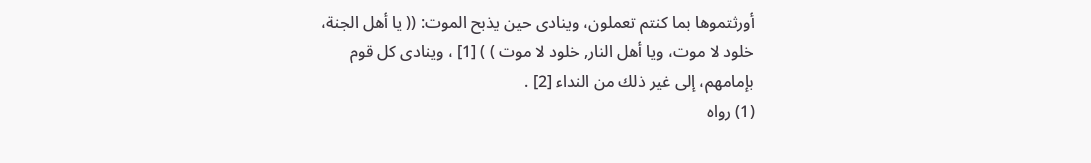أورثتموها بما كنتم تعملون، وينادى حين يذبح الموت: (( يا أهل الجنة، خلود لا موت، ويا أهل النار, خلود لا موت ) ) [1] ، وينادى كل قوم بإمامهم، إلى غير ذلك من النداء [2] .
(1) رواه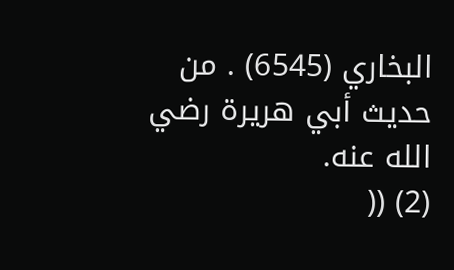البخاري (6545) . من حديث أبي هريرة رضي الله عنه.
(2) ((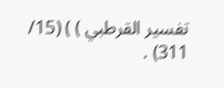تفسير القرطبي ) ) (15/ 311) .